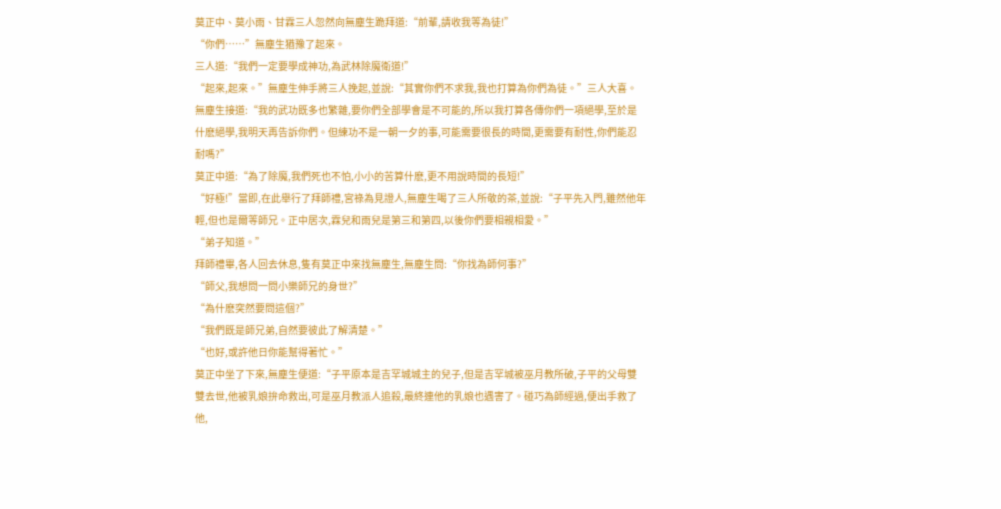莫正中、莫小雨、甘霖三人忽然向無塵生跪拜道:“前輩,請收我等為徒!”
“你們……”無塵生猶豫了起來。
三人道:“我們一定要學成神功,為武林除魔衛道!”
“起來,起來。”無塵生伸手將三人挽起,並說:“其實你們不求我,我也打算為你們為徒。”三人大喜。無塵生接道:“我的武功既多也繁雜,要你們全部學會是不可能的,所以我打算各傳你們一項絕學,至於是什麽絕學,我明天再告訴你們。但練功不是一朝一夕的事,可能需要很長的時間,更需要有耐性,你們能忍耐嗎?”
莫正中道:“為了除魔,我們死也不怕,小小的苦算什麽,更不用說時間的長短!”
“好極!”當即,在此舉行了拜師禮,宮祿為見證人,無塵生喝了三人所敬的茶,並說:“子平先入門,雖然他年輕,但也是爾等師兄。正中居次,霖兒和雨兒是第三和第四,以後你們要相親相愛。”
“弟子知道。”
拜師禮畢,各人回去休息,隻有莫正中來找無塵生,無塵生問:“你找為師何事?”
“師父,我想問一問小樂師兄的身世?”
“為什麽突然要問這個?”
“我們既是師兄弟,自然要彼此了解清楚。”
“也好,或許他日你能幫得著忙。”
莫正中坐了下來,無塵生便道:“子平原本是吉罕城城主的兒子,但是吉罕城被巫月教所破,子平的父母雙雙去世,他被乳娘拚命救出,可是巫月教派人追殺,最終連他的乳娘也遇害了。碰巧為師經過,便出手救了他,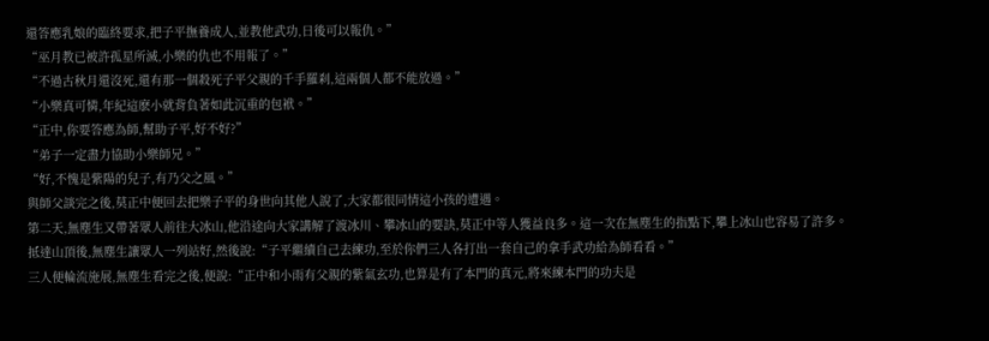還答應乳娘的臨終要求,把子平撫養成人,並教他武功,日後可以報仇。”
“巫月教已被許孤星所滅,小樂的仇也不用報了。”
“不過古秋月還沒死,還有那一個殺死子平父親的千手羅刹,這兩個人都不能放過。”
“小樂真可憐,年紀這麽小就背負著如此沉重的包袱。”
“正中,你要答應為師,幫助子平,好不好?”
“弟子一定盡力協助小樂師兄。”
“好,不愧是紫陽的兒子,有乃父之風。”
與師父談完之後,莫正中便回去把樂子平的身世向其他人說了,大家都很同情這小孩的遭遇。
第二天,無塵生又帶著眾人前往大冰山,他沿途向大家講解了渡冰川、攀冰山的要訣,莫正中等人獲益良多。這一次在無塵生的指點下,攀上冰山也容易了許多。抵達山頂後,無塵生讓眾人一列站好,然後說:“子平繼續自己去練功,至於你們三人各打出一套自己的拿手武功給為師看看。”
三人便輪流施展,無塵生看完之後,便說:“正中和小雨有父親的紫氣玄功,也算是有了本門的真元,將來練本門的功夫是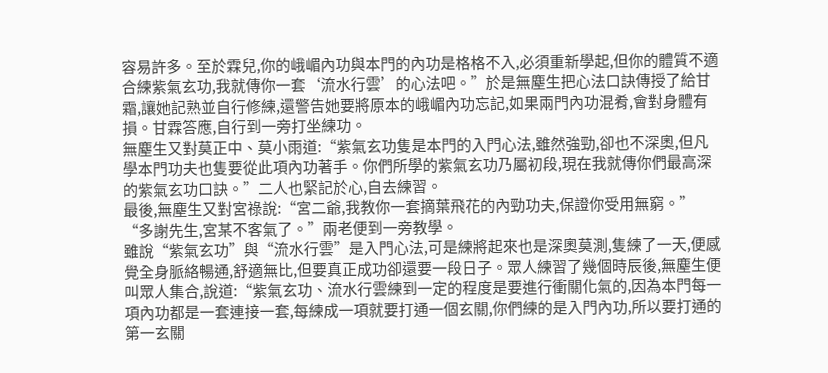容易許多。至於霖兒,你的峨嵋內功與本門的內功是格格不入,必須重新學起,但你的體質不適合練紫氣玄功,我就傳你一套‘流水行雲’的心法吧。”於是無塵生把心法口訣傳授了給甘霜,讓她記熟並自行修練,還警告她要將原本的峨嵋內功忘記,如果兩門內功混肴,會對身體有損。甘霖答應,自行到一旁打坐練功。
無塵生又對莫正中、莫小雨道:“紫氣玄功隻是本門的入門心法,雖然強勁,卻也不深奧,但凡學本門功夫也隻要從此項內功著手。你們所學的紫氣玄功乃屬初段,現在我就傳你們最高深的紫氣玄功口訣。”二人也緊記於心,自去練習。
最後,無塵生又對宮祿說:“宮二爺,我教你一套摘葉飛花的內勁功夫,保證你受用無窮。”
“多謝先生,宮某不客氣了。”兩老便到一旁教學。
雖說“紫氣玄功”與“流水行雲”是入門心法,可是練將起來也是深奧莫測,隻練了一天,便感覺全身脈絡暢通,舒適無比,但要真正成功卻還要一段日子。眾人練習了幾個時辰後,無塵生便叫眾人集合,說道:“紫氣玄功、流水行雲練到一定的程度是要進行衝關化氣的,因為本門每一項內功都是一套連接一套,每練成一項就要打通一個玄關,你們練的是入門內功,所以要打通的第一玄關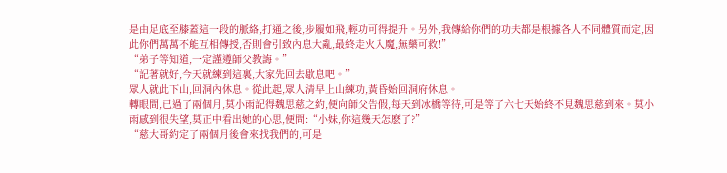是由足底至膝蓋這一段的脈絡,打通之後,步履如飛,輕功可得提升。另外,我傳給你們的功夫都是根據各人不同體質而定,因此你們萬萬不能互相傳授,否則會引致內息大亂,最終走火入魔,無藥可救!”
“弟子等知道,一定謹遵師父教誨。”
“記著就好,今天就練到這裏,大家先回去歇息吧。”
眾人就此下山,回洞內休息。從此起,眾人清早上山練功,黃昏始回洞府休息。
轉眼間,已過了兩個月,莫小雨記得魏思慈之約,便向師父告假,每天到冰橋等待,可是等了六七天始終不見魏思慈到來。莫小雨感到很失望,莫正中看出她的心思,便問:“小妹,你這幾天怎麽了?”
“慈大哥約定了兩個月後會來找我們的,可是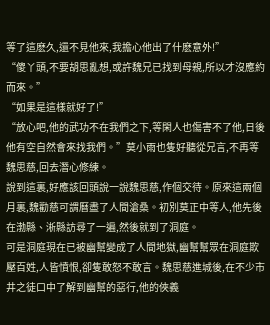等了這麽久,還不見他來,我擔心他出了什麽意外!”
“傻丫頭,不要胡思亂想,或許魏兄已找到母親,所以才沒應約而來。”
“如果是這樣就好了!”
“放心吧,他的武功不在我們之下,等閑人也傷害不了他,日後他有空自然會來找我們。”莫小雨也隻好聽從兄言,不再等魏思慈,回去潛心修練。
說到這裏,好應該回頭說一說魏思慈,作個交待。原來這兩個月裏,魏勸慈可謂曆盡了人間滄桑。初別莫正中等人,他先後在渤縣、淅縣訪尋了一遍,然後就到了洞庭。
可是洞庭現在已被幽幫變成了人間地獄,幽幫幫眾在洞庭欺壓百姓,人皆憤恨,卻隻敢怒不敢言。魏思慈進城後,在不少市井之徒口中了解到幽幫的惡行,他的俠義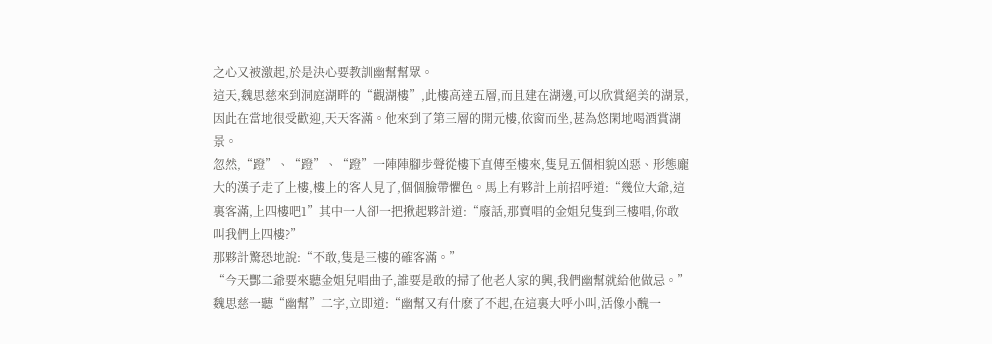之心又被激起,於是決心要教訓幽幫幫眾。
這天,魏思慈來到洞庭湖畔的“觀湖樓”,此樓高達五層,而且建在湖邊,可以欣賞絕美的湖景,因此在當地很受歡迎,天天客滿。他來到了第三層的開元樓,依窗而坐,甚為悠閑地喝酒賞湖景。
忽然,“蹬”、“蹬”、“蹬”一陣陣腳步聲從樓下直傳至樓來,隻見五個相貌凶惡、形態龐大的漢子走了上樓,樓上的客人見了,個個臉帶懼色。馬上有夥計上前招呼道:“幾位大爺,這裏客滿,上四樓吧1”其中一人卻一把揪起夥計道:“廢話,那賣唱的金姐兒隻到三樓唱,你敢叫我們上四樓?”
那夥計驚恐地說:“不敢,隻是三樓的確客滿。”
“今天酆二爺要來聽金姐兒唱曲子,誰要是敢的掃了他老人家的興,我們幽幫就給他做忌。”
魏思慈一聽“幽幫”二字,立即道:“幽幫又有什麽了不起,在這裏大呼小叫,活像小醜一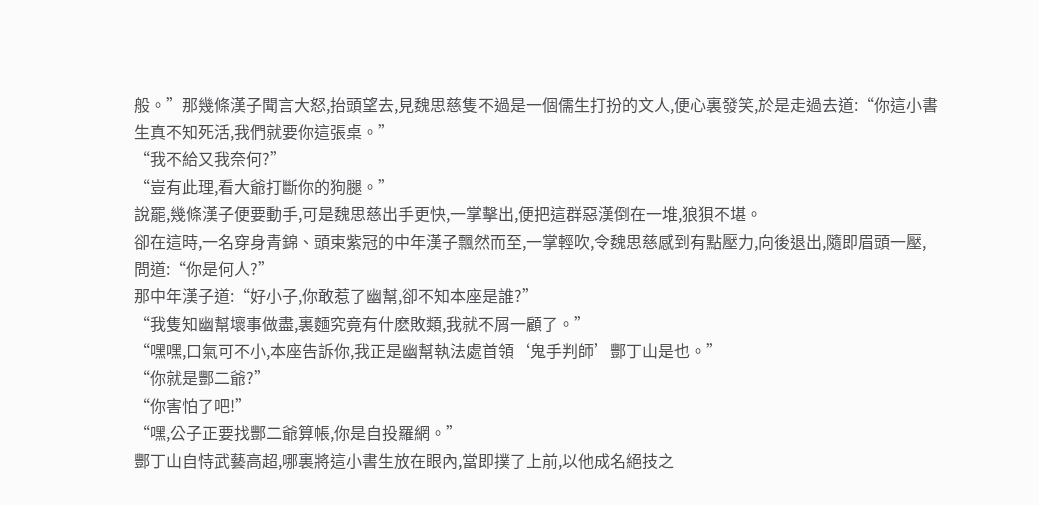般。”那幾條漢子聞言大怒,抬頭望去,見魏思慈隻不過是一個儒生打扮的文人,便心裏發笑,於是走過去道:“你這小書生真不知死活,我們就要你這張桌。”
“我不給又我奈何?”
“豈有此理,看大爺打斷你的狗腿。”
說罷,幾條漢子便要動手,可是魏思慈出手更快,一掌擊出,便把這群惡漢倒在一堆,狼狽不堪。
卻在這時,一名穿身青錦、頭束紫冠的中年漢子飄然而至,一掌輕吹,令魏思慈感到有點壓力,向後退出,隨即眉頭一壓,問道:“你是何人?”
那中年漢子道:“好小子,你敢惹了幽幫,卻不知本座是誰?”
“我隻知幽幫壞事做盡,裏麵究竟有什麽敗類,我就不屑一顧了。”
“嘿嘿,口氣可不小,本座告訴你,我正是幽幫執法處首領‘鬼手判師’酆丁山是也。”
“你就是酆二爺?”
“你害怕了吧!”
“嘿,公子正要找酆二爺算帳,你是自投羅網。”
酆丁山自恃武藝高超,哪裏將這小書生放在眼內,當即撲了上前,以他成名絕技之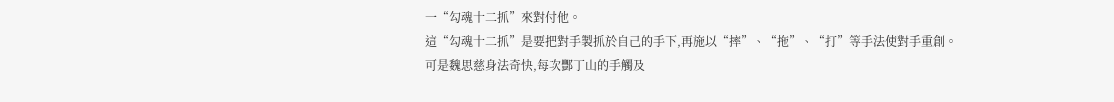一“勾魂十二抓”來對付他。
這“勾魂十二抓”是要把對手製抓於自己的手下,再施以“摔”、“拖”、“打”等手法使對手重創。
可是魏思慈身法奇快,每次酆丁山的手觸及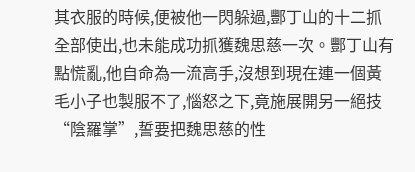其衣服的時候,便被他一閃躲過,酆丁山的十二抓全部使出,也未能成功抓獲魏思慈一次。酆丁山有點慌亂,他自命為一流高手,沒想到現在連一個黃毛小子也製服不了,惱怒之下,竟施展開另一絕技“陰羅掌”,誓要把魏思慈的性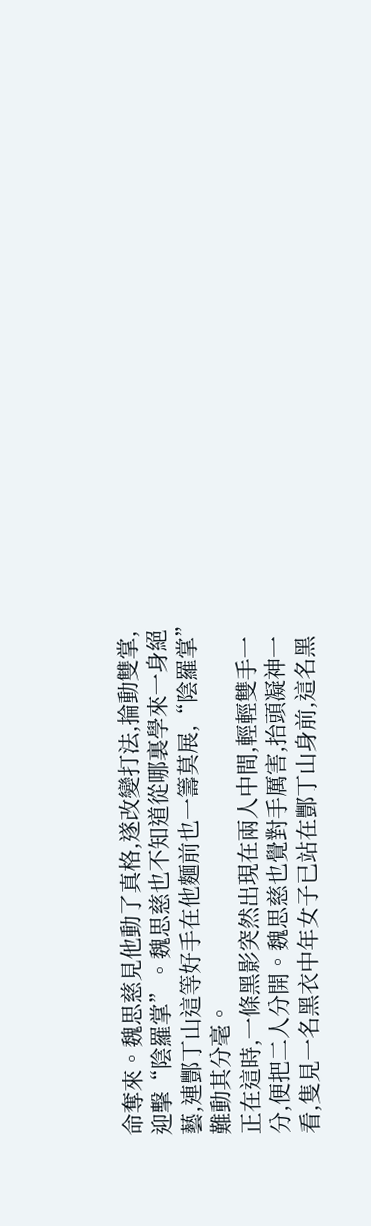命奪來。魏思慈見他動了真格,遂改變打法,掄動雙掌,迎擊“陰羅掌”。魏思慈也不知道從哪裏學來一身絕藝,連酆丁山這等好手在他麵前也一籌莫展,“陰羅掌”難動其分毫。
正在這時,一條黑影突然出現在兩人中間,輕輕雙手一分,便把二人分開。魏思慈也覺對手厲害,抬頭凝神一看,隻見一名黑衣中年女子已站在酆丁山身前,這名黑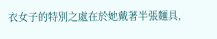衣女子的特別之處在於她戴著半張麵具,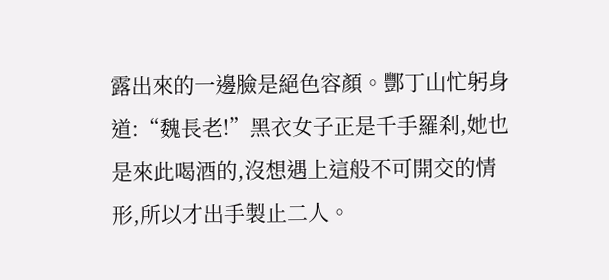露出來的一邊臉是絕色容顏。酆丁山忙躬身道:“魏長老!”黑衣女子正是千手羅刹,她也是來此喝酒的,沒想遇上這般不可開交的情形,所以才出手製止二人。